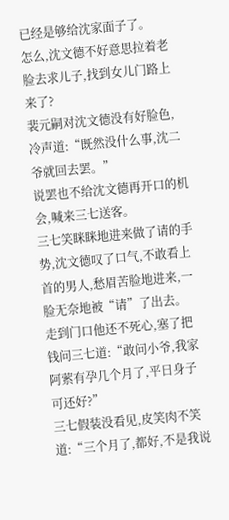已经是够给沈家面子了。
怎么,沈文德不好意思拉着老脸去求儿子,找到女儿门路上来了?
裴元嗣对沈文德没有好脸色,冷声道:“既然没什么事,沈二爷就回去罢。”
说罢也不给沈文德再开口的机会,喊来三七送客。
三七笑眯眯地进来做了请的手势,沈文德叹了口气,不敢看上首的男人,愁眉苦脸地进来,一脸无奈地被“请”了出去。
走到门口他还不死心,塞了把钱问三七道:“敢问小爷,我家阿萦有孕几个月了,平日身子可还好?”
三七假装没看见,皮笑肉不笑道:“三个月了,都好,不是我说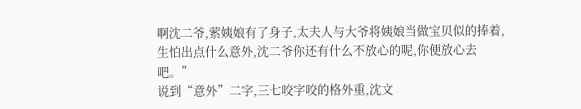啊沈二爷,萦姨娘有了身子,太夫人与大爷将姨娘当做宝贝似的捧着,生怕出点什么意外,沈二爷你还有什么不放心的呢,你便放心去吧。”
说到“意外”二字,三七咬字咬的格外重,沈文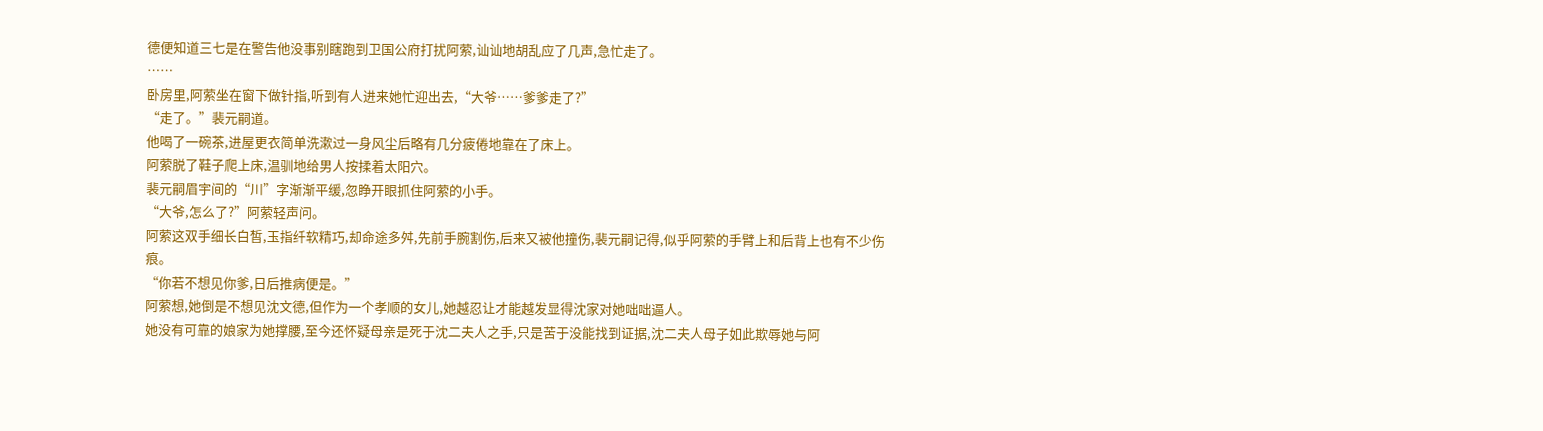德便知道三七是在警告他没事别瞎跑到卫国公府打扰阿萦,讪讪地胡乱应了几声,急忙走了。
……
卧房里,阿萦坐在窗下做针指,听到有人进来她忙迎出去,“大爷……爹爹走了?”
“走了。”裴元嗣道。
他喝了一碗茶,进屋更衣简单洗漱过一身风尘后略有几分疲倦地靠在了床上。
阿萦脱了鞋子爬上床,温驯地给男人按揉着太阳穴。
裴元嗣眉宇间的“川”字渐渐平缓,忽睁开眼抓住阿萦的小手。
“大爷,怎么了?”阿萦轻声问。
阿萦这双手细长白皙,玉指纤软精巧,却命途多舛,先前手腕割伤,后来又被他撞伤,裴元嗣记得,似乎阿萦的手臂上和后背上也有不少伤痕。
“你若不想见你爹,日后推病便是。”
阿萦想,她倒是不想见沈文德,但作为一个孝顺的女儿,她越忍让才能越发显得沈家对她咄咄逼人。
她没有可靠的娘家为她撑腰,至今还怀疑母亲是死于沈二夫人之手,只是苦于没能找到证据,沈二夫人母子如此欺辱她与阿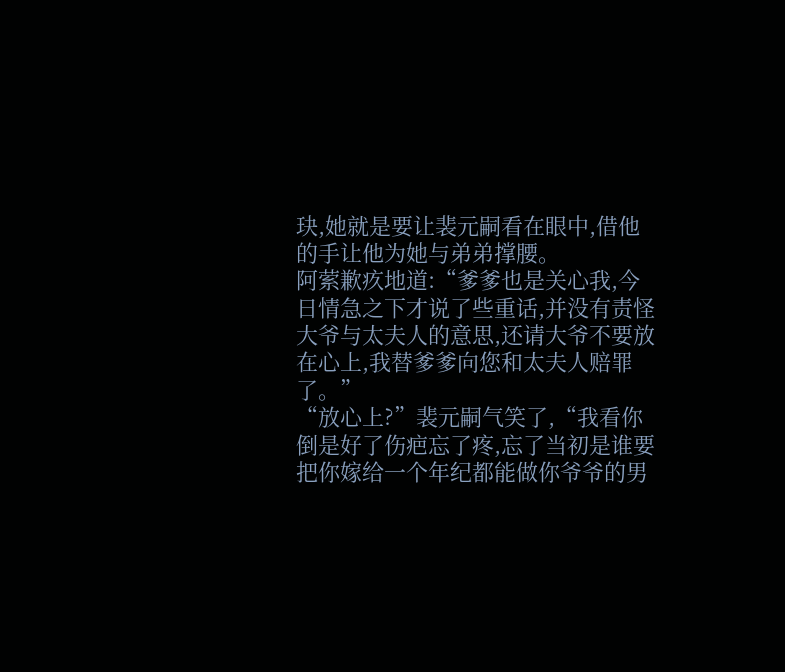玦,她就是要让裴元嗣看在眼中,借他的手让他为她与弟弟撑腰。
阿萦歉疚地道:“爹爹也是关心我,今日情急之下才说了些重话,并没有责怪大爷与太夫人的意思,还请大爷不要放在心上,我替爹爹向您和太夫人赔罪了。”
“放心上?”裴元嗣气笑了,“我看你倒是好了伤疤忘了疼,忘了当初是谁要把你嫁给一个年纪都能做你爷爷的男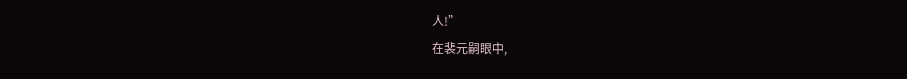人!”
在裴元嗣眼中,